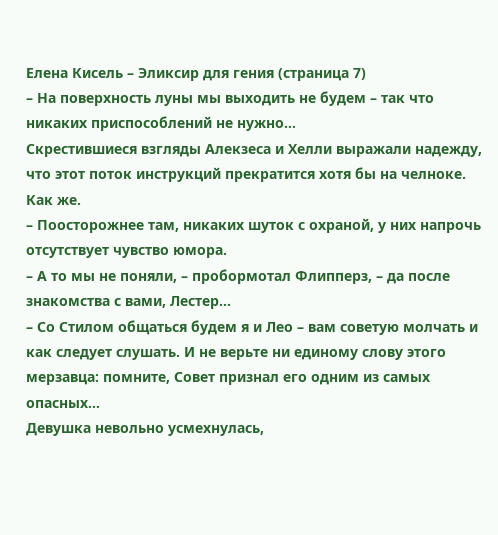Елена Кисель – Эликсир для гения (страница 7)
– На поверхность луны мы выходить не будем – так что никаких приспособлений не нужно…
Скрестившиеся взгляды Алекзеса и Хелли выражали надежду, что этот поток инструкций прекратится хотя бы на челноке. Как же.
– Поосторожнее там, никаких шуток с охраной, у них напрочь отсутствует чувство юмора.
– А то мы не поняли, – пробормотал Флипперз, – да после знакомства с вами, Лестер…
– Со Стилом общаться будем я и Лео – вам советую молчать и как следует слушать. И не верьте ни единому слову этого мерзавца: помните, Совет признал его одним из самых опасных…
Девушка невольно усмехнулась,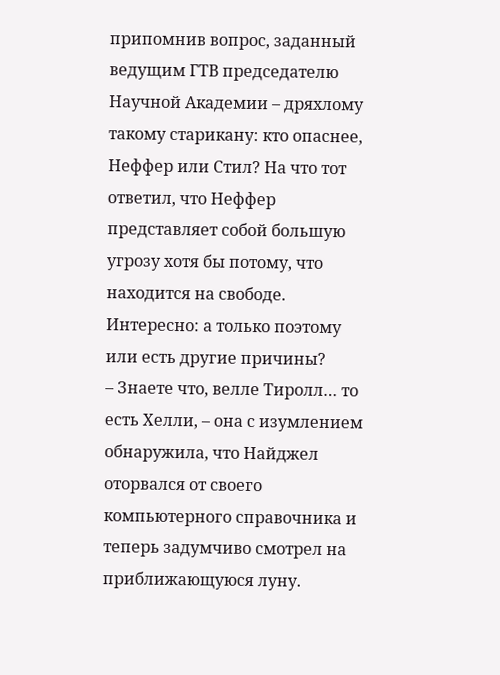припомнив вопрос, заданный ведущим ГТВ председателю Научной Академии – дряхлому такому старикану: кто опаснее, Неффер или Стил? На что тот ответил, что Неффер представляет собой большую угрозу хотя бы потому, что находится на свободе. Интересно: а только поэтому или есть другие причины?
– Знаете что, велле Тиролл… то есть Хелли, – она с изумлением обнаружила, что Найджел оторвался от своего компьютерного справочника и теперь задумчиво смотрел на приближающуюся луну.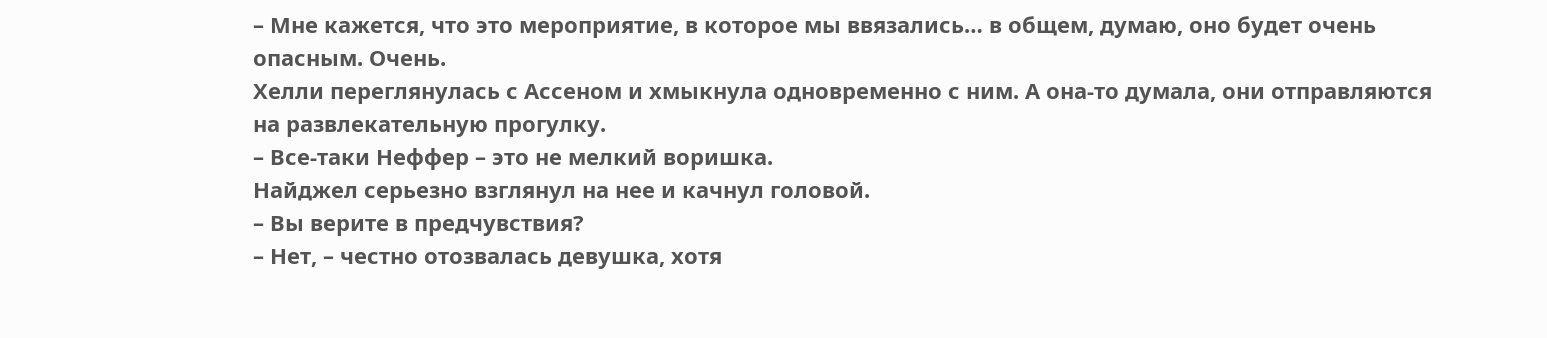– Мне кажется, что это мероприятие, в которое мы ввязались… в общем, думаю, оно будет очень опасным. Очень.
Хелли переглянулась с Ассеном и хмыкнула одновременно с ним. А она-то думала, они отправляются на развлекательную прогулку.
– Все-таки Неффер – это не мелкий воришка.
Найджел серьезно взглянул на нее и качнул головой.
– Вы верите в предчувствия?
– Нет, – честно отозвалась девушка, хотя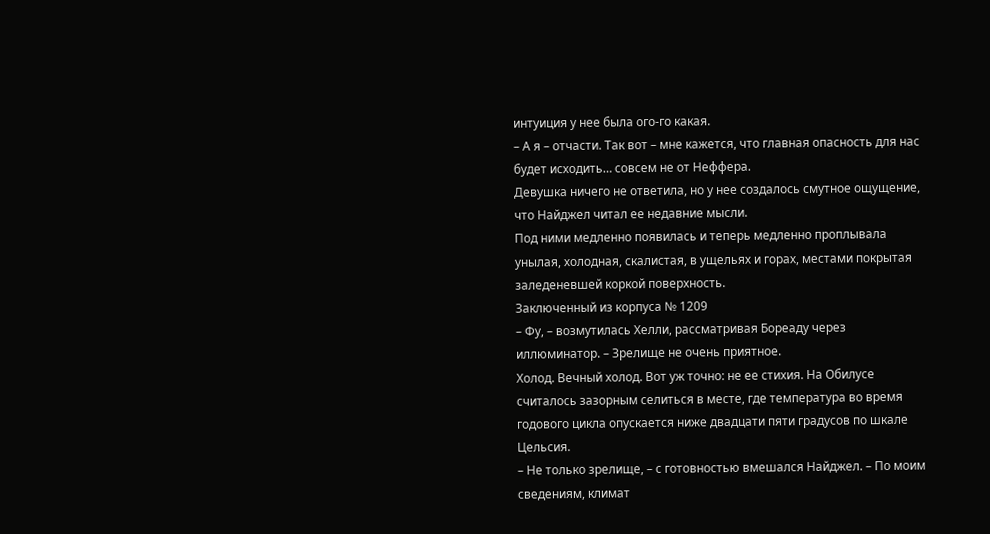интуиция у нее была ого-го какая.
– А я – отчасти. Так вот – мне кажется, что главная опасность для нас будет исходить… совсем не от Неффера.
Девушка ничего не ответила, но у нее создалось смутное ощущение, что Найджел читал ее недавние мысли.
Под ними медленно появилась и теперь медленно проплывала унылая, холодная, скалистая, в ущельях и горах, местами покрытая заледеневшей коркой поверхность.
Заключенный из корпуса № 1209
– Фу, – возмутилась Хелли, рассматривая Бореаду через иллюминатор. – Зрелище не очень приятное.
Холод. Вечный холод. Вот уж точно: не ее стихия. На Обилусе считалось зазорным селиться в месте, где температура во время годового цикла опускается ниже двадцати пяти градусов по шкале Цельсия.
– Не только зрелище, – с готовностью вмешался Найджел. – По моим сведениям, климат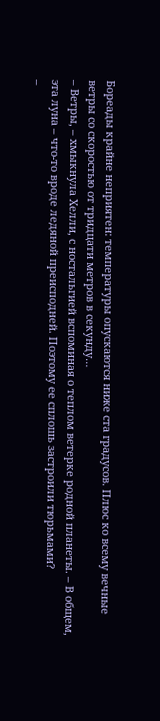Бореады крайне неприятен: температуры опускаются ниже ста градусов. Плюс ко всему вечные ветры со скоростью от тридцати метров в секунду…
– Ветры, – хмыкнула Хелли, с ностальгией вспоминая о теплом ветерке родной планеты. – В общем, эта луна – что-то вроде ледяной преисподней. Поэтому ее сплошь застроили тюрьмами?
–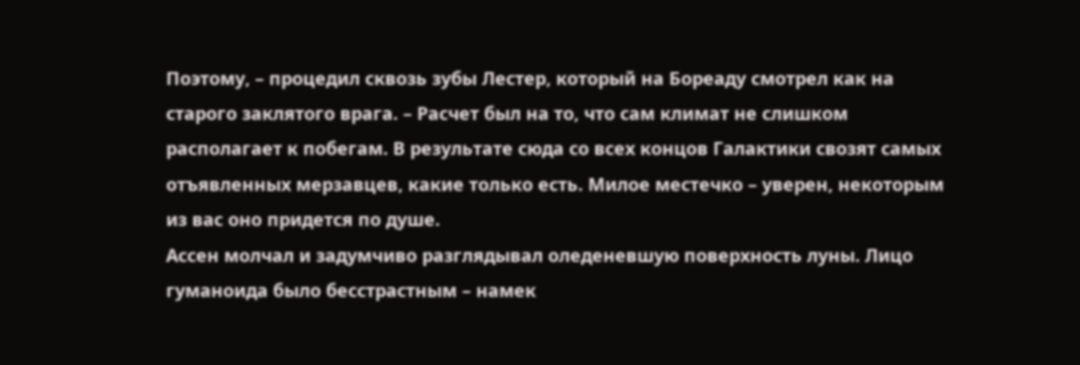Поэтому, – процедил сквозь зубы Лестер, который на Бореаду смотрел как на старого заклятого врага. – Расчет был на то, что сам климат не слишком располагает к побегам. В результате сюда со всех концов Галактики свозят самых отъявленных мерзавцев, какие только есть. Милое местечко – уверен, некоторым из вас оно придется по душе.
Ассен молчал и задумчиво разглядывал оледеневшую поверхность луны. Лицо гуманоида было бесстрастным – намек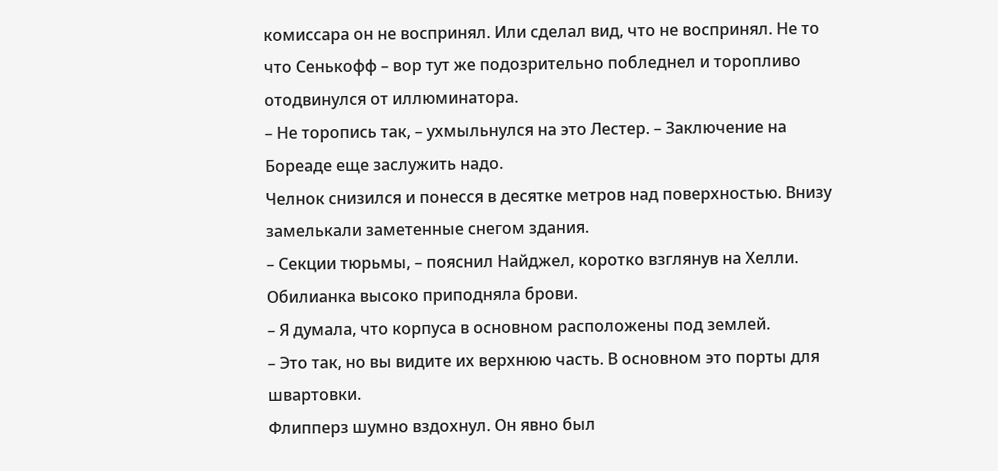комиссара он не воспринял. Или сделал вид, что не воспринял. Не то что Сенькофф – вор тут же подозрительно побледнел и торопливо отодвинулся от иллюминатора.
– Не торопись так, – ухмыльнулся на это Лестер. – Заключение на Бореаде еще заслужить надо.
Челнок снизился и понесся в десятке метров над поверхностью. Внизу замелькали заметенные снегом здания.
– Секции тюрьмы, – пояснил Найджел, коротко взглянув на Хелли.
Обилианка высоко приподняла брови.
– Я думала, что корпуса в основном расположены под землей.
– Это так, но вы видите их верхнюю часть. В основном это порты для швартовки.
Флипперз шумно вздохнул. Он явно был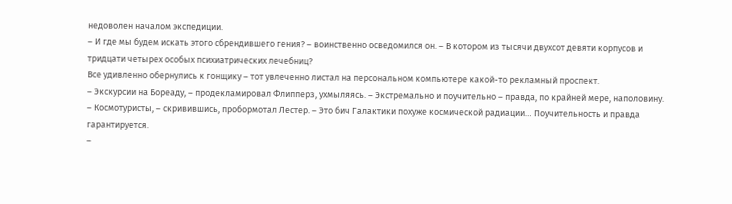недоволен началом экспедиции.
– И где мы будем искать этого сбрендившего гения? – воинственно осведомился он. – В котором из тысячи двухсот девяти корпусов и тридцати четырех особых психиатрических лечебниц?
Все удивленно обернулись к гонщику – тот увлеченно листал на персональном компьютере какой-то рекламный проспект.
– Экскурсии на Бореаду, – продекламировал Флипперз, ухмыляясь. – Экстремально и поучительно – правда, по крайней мере, наполовину.
– Космотуристы, – скривившись, пробормотал Лестер. – Это бич Галактики похуже космической радиации… Поучительность и правда гарантируется.
–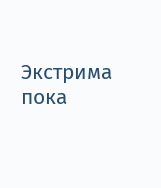Экстрима пока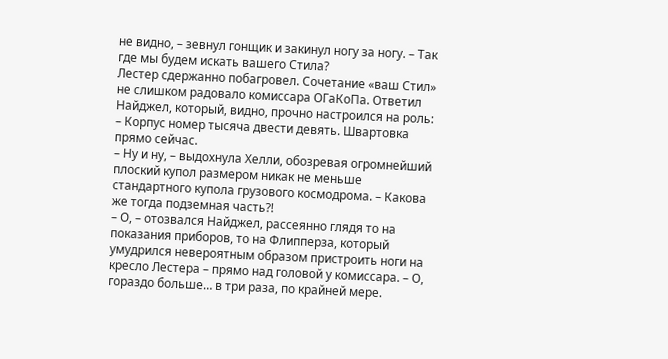не видно, – зевнул гонщик и закинул ногу за ногу. – Так где мы будем искать вашего Стила?
Лестер сдержанно побагровел. Сочетание «ваш Стил» не слишком радовало комиссара ОГаКоПа. Ответил Найджел, который, видно, прочно настроился на роль:
– Корпус номер тысяча двести девять. Швартовка прямо сейчас.
– Ну и ну, – выдохнула Хелли, обозревая огромнейший плоский купол размером никак не меньше стандартного купола грузового космодрома. – Какова же тогда подземная часть?!
– О, – отозвался Найджел, рассеянно глядя то на показания приборов, то на Флипперза, который умудрился невероятным образом пристроить ноги на кресло Лестера – прямо над головой у комиссара. – О, гораздо больше… в три раза, по крайней мере.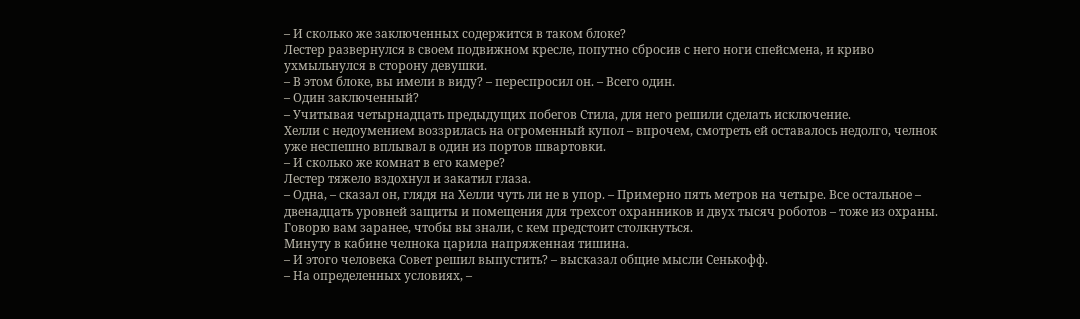– И сколько же заключенных содержится в таком блоке?
Лестер развернулся в своем подвижном кресле, попутно сбросив с него ноги спейсмена, и криво ухмыльнулся в сторону девушки.
– В этом блоке, вы имели в виду? – переспросил он. – Всего один.
– Один заключенный?
– Учитывая четырнадцать предыдущих побегов Стила, для него решили сделать исключение.
Хелли с недоумением воззрилась на огроменный купол – впрочем, смотреть ей оставалось недолго, челнок уже неспешно вплывал в один из портов швартовки.
– И сколько же комнат в его камере?
Лестер тяжело вздохнул и закатил глаза.
– Одна, – сказал он, глядя на Хелли чуть ли не в упор. – Примерно пять метров на четыре. Все остальное – двенадцать уровней защиты и помещения для трехсот охранников и двух тысяч роботов – тоже из охраны. Говорю вам заранее, чтобы вы знали, с кем предстоит столкнуться.
Минуту в кабине челнока царила напряженная тишина.
– И этого человека Совет решил выпустить? – высказал общие мысли Сенькофф.
– На определенных условиях, –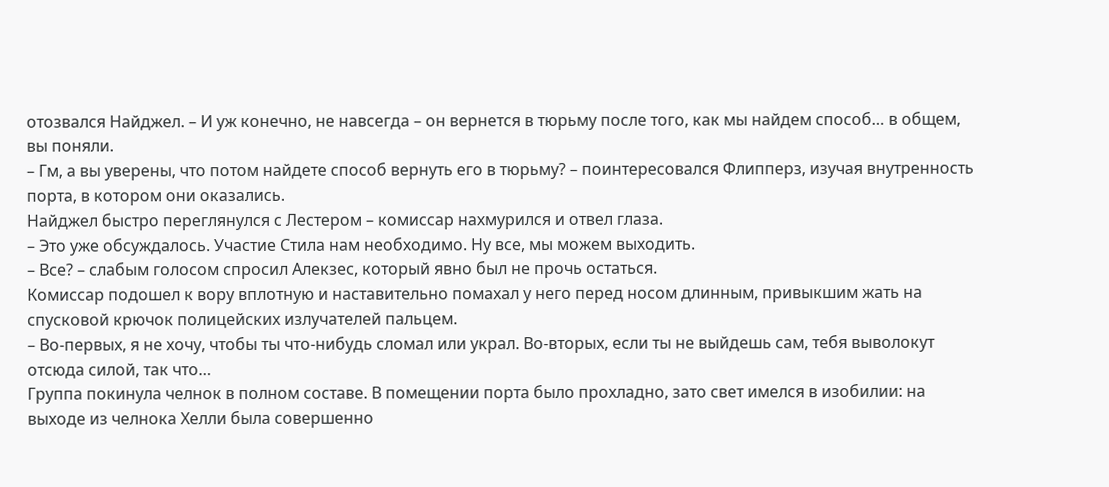отозвался Найджел. – И уж конечно, не навсегда – он вернется в тюрьму после того, как мы найдем способ… в общем, вы поняли.
– Гм, а вы уверены, что потом найдете способ вернуть его в тюрьму? – поинтересовался Флипперз, изучая внутренность порта, в котором они оказались.
Найджел быстро переглянулся с Лестером – комиссар нахмурился и отвел глаза.
– Это уже обсуждалось. Участие Стила нам необходимо. Ну все, мы можем выходить.
– Все? – слабым голосом спросил Алекзес, который явно был не прочь остаться.
Комиссар подошел к вору вплотную и наставительно помахал у него перед носом длинным, привыкшим жать на спусковой крючок полицейских излучателей пальцем.
– Во-первых, я не хочу, чтобы ты что-нибудь сломал или украл. Во-вторых, если ты не выйдешь сам, тебя выволокут отсюда силой, так что…
Группа покинула челнок в полном составе. В помещении порта было прохладно, зато свет имелся в изобилии: на выходе из челнока Хелли была совершенно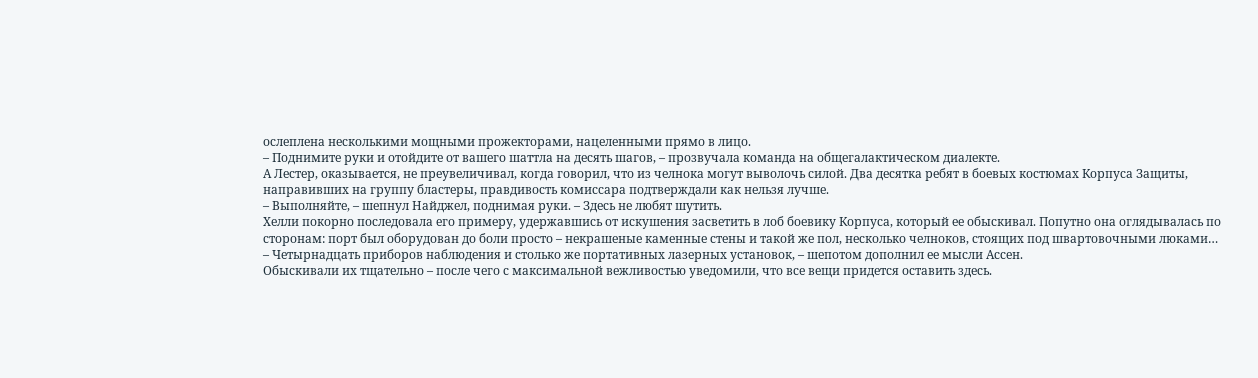ослеплена несколькими мощными прожекторами, нацеленными прямо в лицо.
– Поднимите руки и отойдите от вашего шаттла на десять шагов, – прозвучала команда на общегалактическом диалекте.
А Лестер, оказывается, не преувеличивал, когда говорил, что из челнока могут выволочь силой. Два десятка ребят в боевых костюмах Корпуса Защиты, направивших на группу бластеры, правдивость комиссара подтверждали как нельзя лучше.
– Выполняйте, – шепнул Найджел, поднимая руки. – Здесь не любят шутить.
Хелли покорно последовала его примеру, удержавшись от искушения засветить в лоб боевику Корпуса, который ее обыскивал. Попутно она оглядывалась по сторонам: порт был оборудован до боли просто – некрашеные каменные стены и такой же пол, несколько челноков, стоящих под швартовочными люками…
– Четырнадцать приборов наблюдения и столько же портативных лазерных установок, – шепотом дополнил ее мысли Ассен.
Обыскивали их тщательно – после чего с максимальной вежливостью уведомили, что все вещи придется оставить здесь.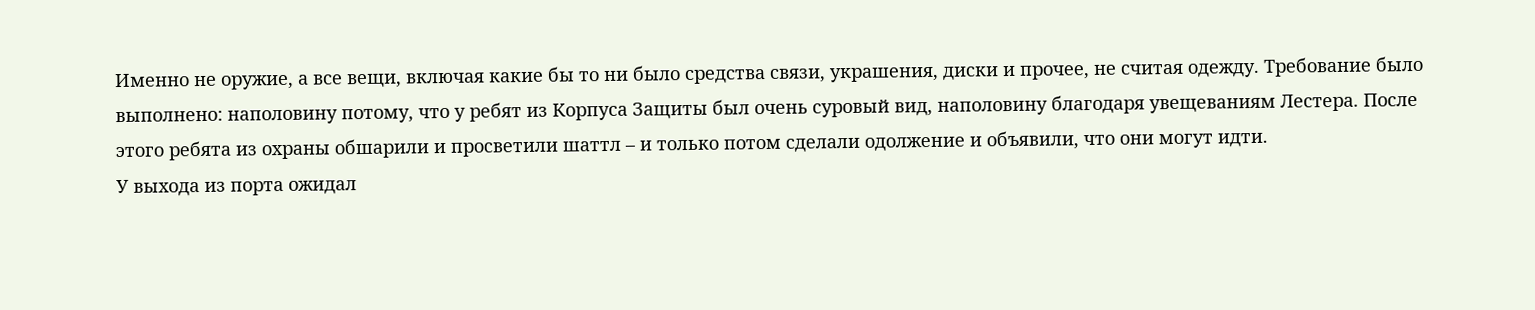Именно не оружие, а все вещи, включая какие бы то ни было средства связи, украшения, диски и прочее, не считая одежду. Требование было выполнено: наполовину потому, что у ребят из Корпуса Защиты был очень суровый вид, наполовину благодаря увещеваниям Лестера. После этого ребята из охраны обшарили и просветили шаттл – и только потом сделали одолжение и объявили, что они могут идти.
У выхода из порта ожидал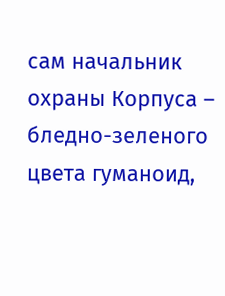сам начальник охраны Корпуса – бледно-зеленого цвета гуманоид,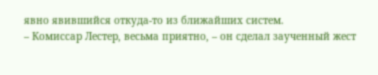явно явившийся откуда-то из ближайших систем.
– Комиссар Лестер, весьма приятно, – он сделал заученный жест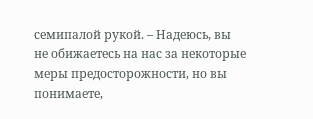семипалой рукой. – Надеюсь, вы не обижаетесь на нас за некоторые меры предосторожности, но вы понимаете,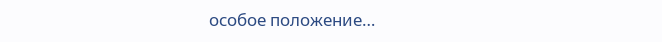особое положение…